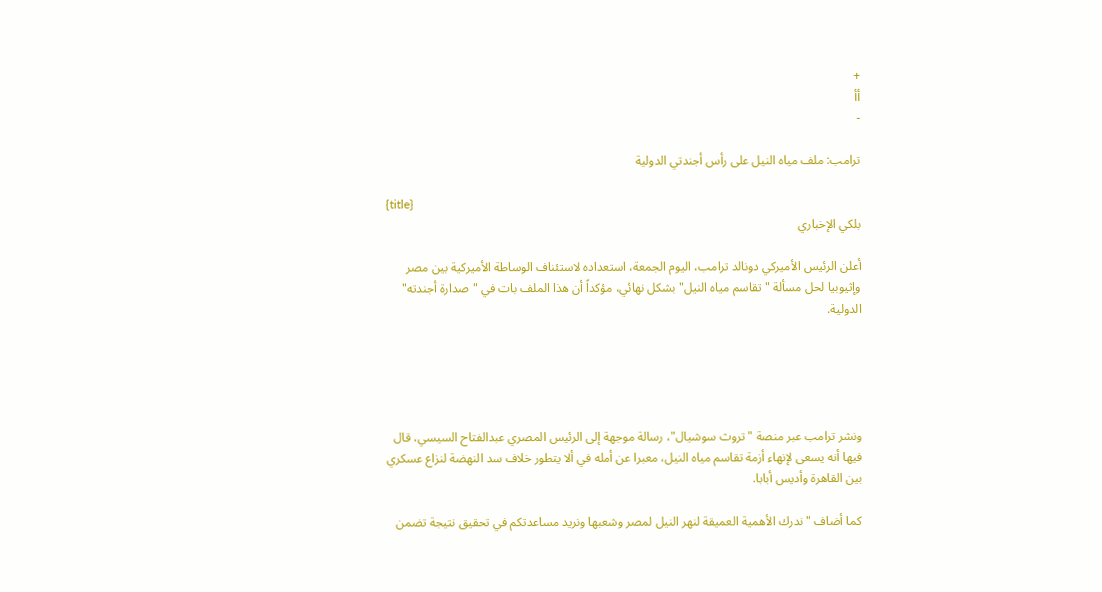+
أأ
-

ترامب: ملف مياه النيل على رأس أجندتي الدولية

{title}
بلكي الإخباري

أعلن الرئيس الأميركي دونالد ترامب، اليوم الجمعة، استعداده لاستئناف الوساطة الأميركية بين مصر وإثيوبيا لحل مسألة "تقاسم مياه النيل" بشكل نهائي، مؤكداً أن هذا الملف بات في "صدارة أجندته" الدولية.





ونشر ترامب عبر منصة "تروث سوشيال"، رسالة موجهة إلى الرئيس المصري عبدالفتاح السيسي، قال فيها أنه يسعى لإنهاء أزمة تقاسم مياه النيل، معبرا عن أمله في ألا يتطور خلاف سد النهضة لنزاع عسكري بين القاهرة وأديس أبابا.

كما أضاف "ندرك الأهمية العميقة لنهر النيل لمصر وشعبها ونريد مساعدتكم في تحقيق نتيجة تضمن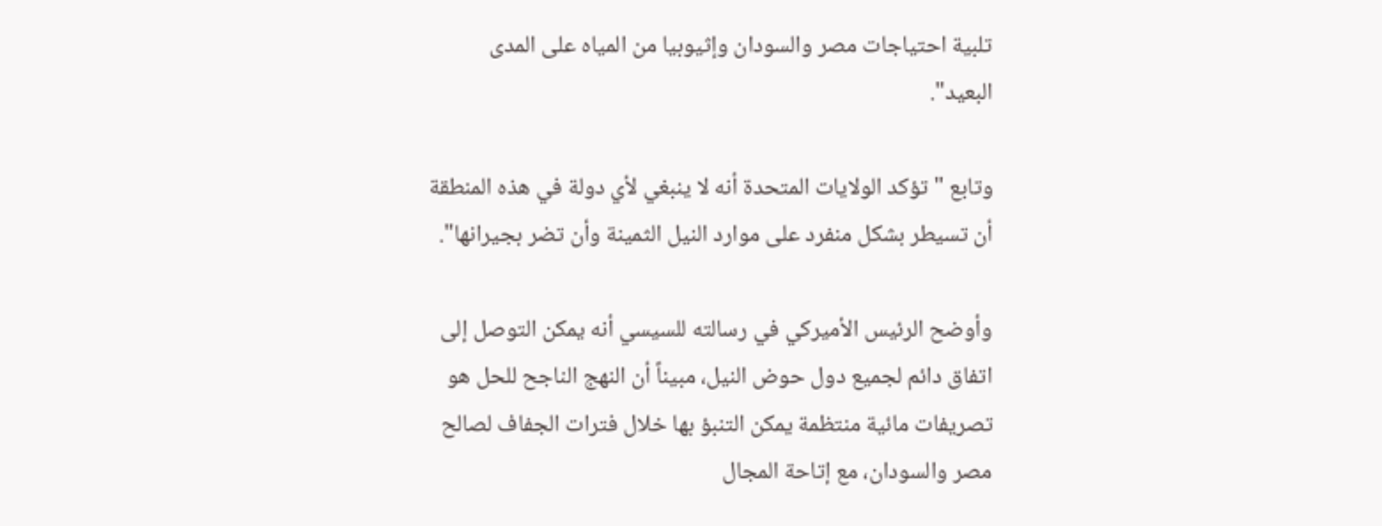تلبية احتياجات مصر والسودان وإثيوبيا من المياه على المدى البعيد".

وتابع "تؤكد الولايات المتحدة أنه لا ينبغي لأي دولة في هذه المنطقة أن تسيطر بشكل منفرد على موارد النيل الثمينة وأن تضر بجيرانها".

وأوضح الرئيس الأميركي في رسالته للسيسي أنه يمكن التوصل إلى اتفاق دائم لجميع دول حوض النيل، مبيناً أن النهج الناجح للحل هو تصريفات مائية منتظمة يمكن التنبؤ بها خلال فترات الجفاف لصالح مصر والسودان، مع إتاحة المجال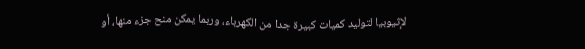لإثيوبيا لتوليد كميات كبيرة جدا من الكهرباء، وربما يمكن منح جزء منها، أو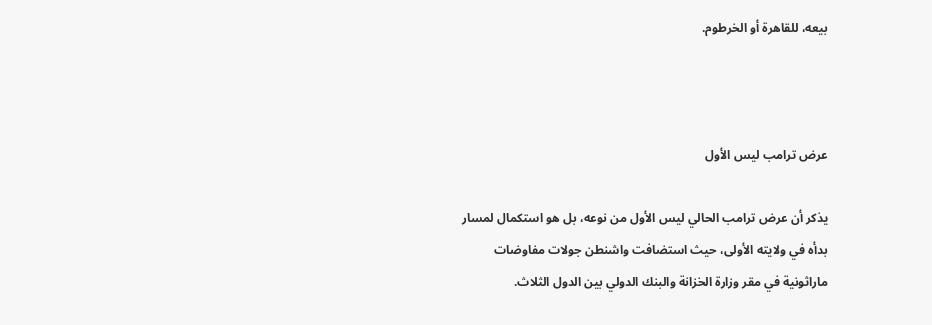بيعه، للقاهرة أو الخرطوم.



عرض ترامب ليس الأول

يذكر أن عرض ترامب الحالي ليس الأول من نوعه، بل هو استكمال لمسار بدأه في ولايته الأولى، حيث استضافت واشنطن جولات مفاوضات ماراثونية في مقر وزارة الخزانة والبنك الدولي بين الدول الثلاث.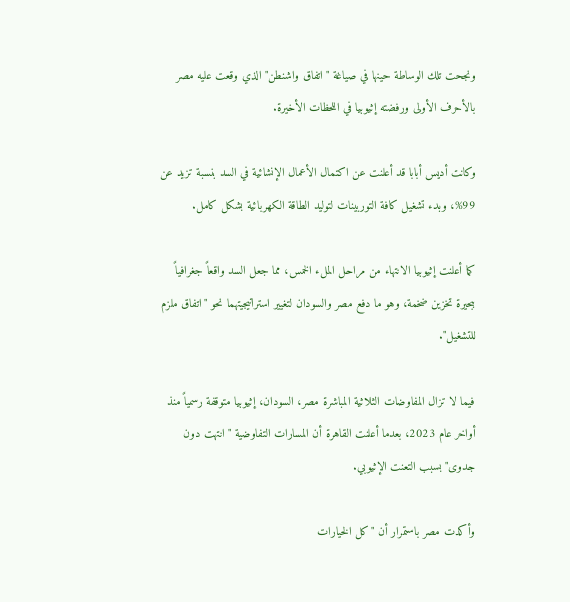ونجحت تلك الوساطة حينها في صياغة "اتفاق واشنطن" الذي وقعت عليه مصر بالأحرف الأولى ورفضته إثيوبيا في اللحظات الأخيرة.

وكانت أديس أبابا قد أعلنت عن اكتمال الأعمال الإنشائية في السد بنسبة تزيد عن 99%، وبدء تشغيل كافة التوربينات لتوليد الطاقة الكهربائية بشكل كامل.

كما أعلنت إثيوبيا الانتهاء من مراحل الملء الخمس، مما جعل السد واقعاً جغرافياً ببحيرة تخزين ضخمة، وهو ما دفع مصر والسودان لتغيير استراتيجيتهما نحو "اتفاق ملزم للتشغيل".

فيما لا تزال المفاوضات الثلاثية المباشرة مصر، السودان، إثيوبيا متوقفة رسمياً منذ أواخر عام 2023، بعدما أعلنت القاهرة أن المسارات التفاوضية "انتهت دون جدوى" بسبب التعنت الإثيوبي.

وأكدت مصر باستمرار أن "كل الخيارات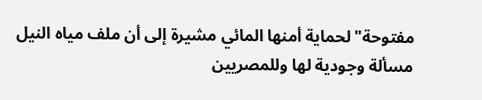مفتوحة" لحماية أمنها المائي مشيرة إلى أن ملف مياه النيل مسألة وجودية لها وللمصريين